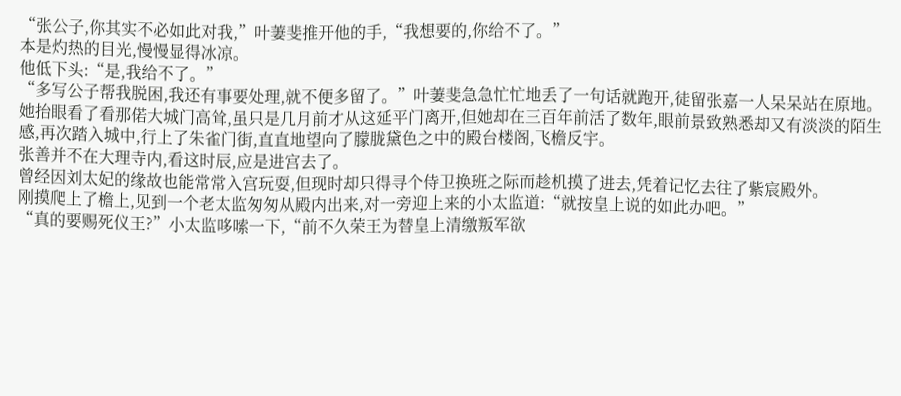“张公子,你其实不必如此对我,”叶萋斐推开他的手,“我想要的,你给不了。”
本是灼热的目光,慢慢显得冰凉。
他低下头:“是,我给不了。”
“多写公子帮我脱困,我还有事要处理,就不便多留了。”叶萋斐急急忙忙地丢了一句话就跑开,徒留张嘉一人呆呆站在原地。
她抬眼看了看那偌大城门高耸,虽只是几月前才从这延平门离开,但她却在三百年前活了数年,眼前景致熟悉却又有淡淡的陌生感,再次踏入城中,行上了朱雀门街,直直地望向了朦胧黛色之中的殿台楼阁,飞檐反宇。
张善并不在大理寺内,看这时辰,应是进宫去了。
曾经因刘太妃的缘故也能常常入宫玩耍,但现时却只得寻个侍卫换班之际而趁机摸了进去,凭着记忆去往了紫宸殿外。
刚摸爬上了檐上,见到一个老太监匆匆从殿内出来,对一旁迎上来的小太监道:“就按皇上说的如此办吧。”
“真的要赐死仪王?”小太监哆嗦一下,“前不久荣王为替皇上清缴叛军欲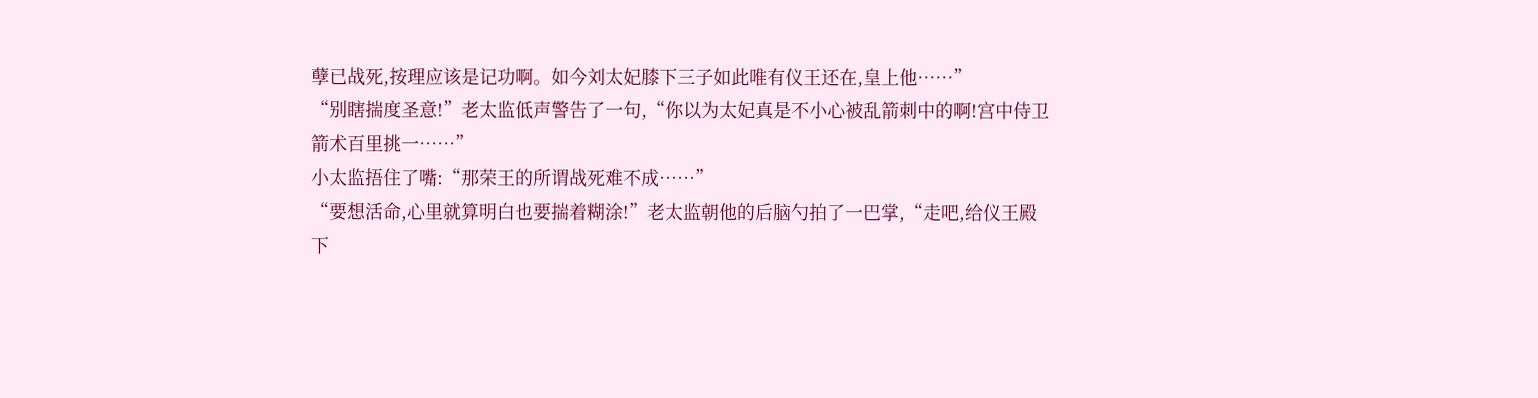孽已战死,按理应该是记功啊。如今刘太妃膝下三子如此唯有仪王还在,皇上他……”
“别瞎揣度圣意!”老太监低声警告了一句,“你以为太妃真是不小心被乱箭刺中的啊!宫中侍卫箭术百里挑一……”
小太监捂住了嘴:“那荣王的所谓战死难不成……”
“要想活命,心里就算明白也要揣着糊涂!”老太监朝他的后脑勺拍了一巴掌,“走吧,给仪王殿下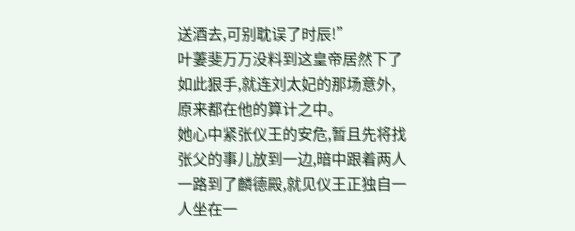送酒去,可别耽误了时辰!”
叶萋斐万万没料到这皇帝居然下了如此狠手,就连刘太妃的那场意外,原来都在他的算计之中。
她心中紧张仪王的安危,暂且先将找张父的事儿放到一边,暗中跟着两人一路到了麟德殿,就见仪王正独自一人坐在一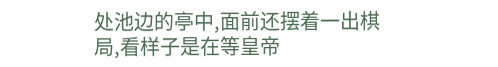处池边的亭中,面前还摆着一出棋局,看样子是在等皇帝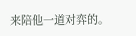来陪他一道对弈的。